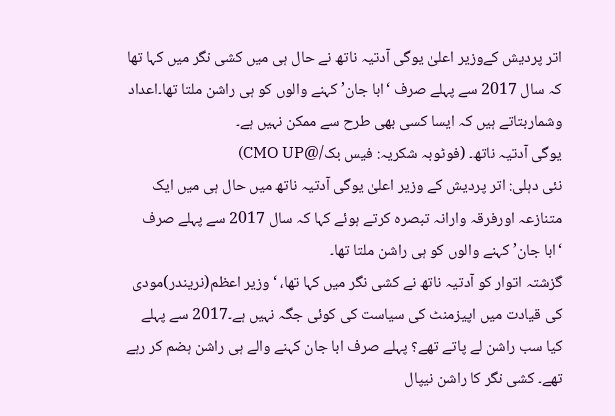اتر پردیش کےوزیر اعلیٰ یوگی آدتیہ ناتھ نے حال ہی میں کشی نگر میں کہا تھا کہ سال 2017 سے پہلے صرف ‘ابا جان’ کہنے والوں کو ہی راشن ملتا تھا۔اعداد وشماربتاتے ہیں کہ ایسا کسی بھی طرح سے ممکن نہیں ہے۔
یوگی آدتیہ ناتھ۔ (فوٹوبہ شکریہ: فیس بک/@CMO UP)
نئی دہلی: اتر پردیش کے وزیر اعلیٰ یوگی آدتیہ ناتھ میں حال ہی میں ایک متنازعہ اورفرقہ وارانہ تبصرہ کرتے ہوئے کہا کہ سال 2017 سے پہلے صرف ‘ابا جان’ کہنے والوں کو ہی راشن ملتا تھا۔
گزشتہ اتوار کو آدتیہ ناتھ نے کشی نگر میں کہا تھا، ‘وزیر اعظم(نریندر)مودی کی قیادت میں اپیزمنٹ کی سیاست کی کوئی جگہ نہیں ہے۔2017 سے پہلے کیا سب راشن لے پاتے تھے؟ پہلے صرف ابا جان کہنے والے ہی راشن ہضم کر رہے تھے۔ کشی نگر کا راشن نیپال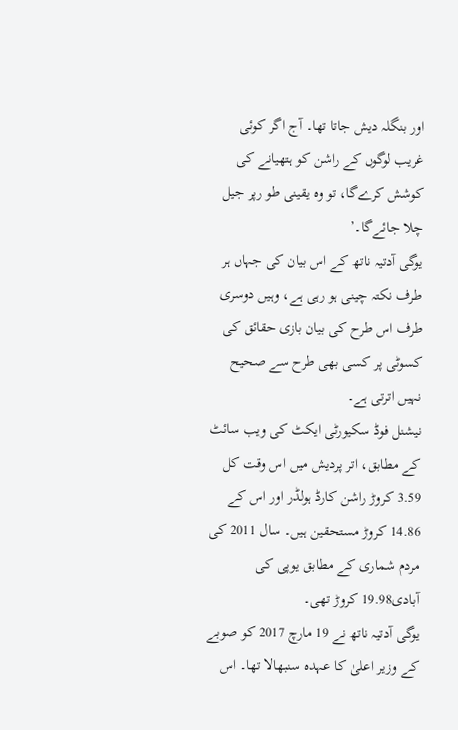اور بنگلہ دیش جاتا تھا۔ آج اگر کوئی غریب لوگوں کے راشن کو ہتھیانے کی کوشش کرےگا، تو وہ یقینی طو رپر جیل چلا جائےگا۔’
یوگی آدتیہ ناتھ کے اس بیان کی جہاں ہر طرف نکتہ چینی ہو رہی ہے، وہیں دوسری طرف اس طرح کی بیان بازی حقائق کی کسوٹی پر کسی بھی طرح سے صحیح نہیں اترتی ہے۔
نیشنل فوڈ سکیورٹی ایکٹ کی ویب سائٹ کے مطابق، اتر پردیش میں اس وقت کل 3.59 کروڑ راشن کارڈ ہولڈر اور اس کے 14.86 کروڑ مستحقین ہیں۔ سال 2011 کی مردم شماری کے مطابق یوپی کی آبادی19.98 کروڑ تھی۔
یوگی آدتیہ ناتھ نے 19 مارچ 2017 کو صوبے کے وزیر اعلیٰ کا عہدہ سنبھالا تھا۔ اس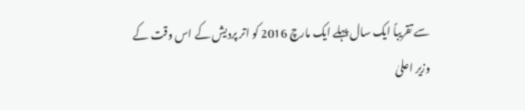سے تقریباً ایک سال پہلے ایک مارچ 2016 کو اتر پردیش کے اس وقت کے
وزیر اعلیٰ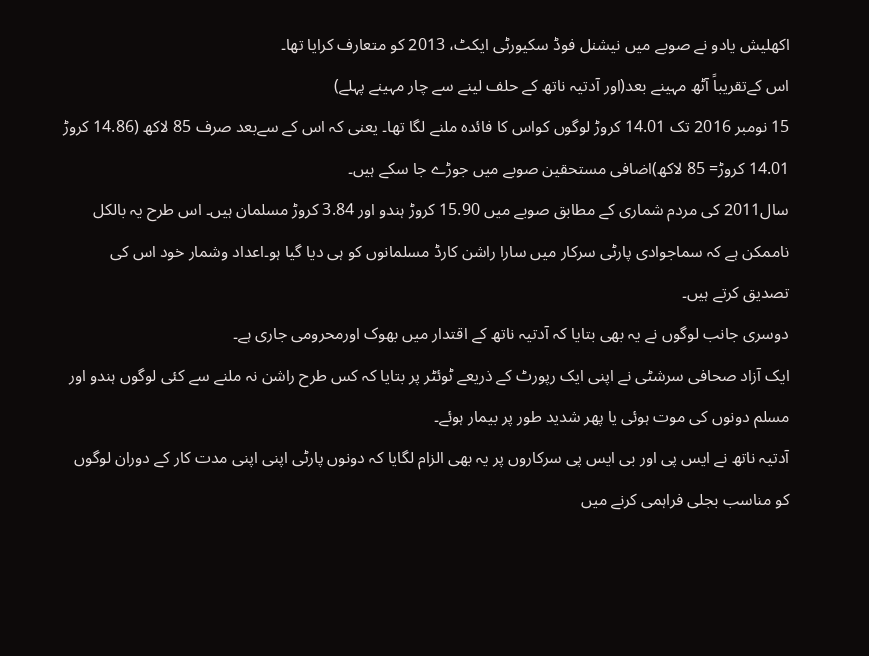اکھلیش یادو نے صوبے میں نیشنل فوڈ سکیورٹی ایکٹ، 2013 کو متعارف کرایا تھا۔
اس کےتقریباً آٹھ مہینے بعد(اور آدتیہ ناتھ کے حلف لینے سے چار مہینے پہلے)
15 نومبر 2016 تک 14.01 کروڑ لوگوں کواس کا فائدہ ملنے لگا تھا۔ یعنی کہ اس کے سےبعد صرف 85 لاکھ (14.86 کروڑ 14.01 کروڑ= 85 لاکھ)اضافی مستحقین صوبے میں جوڑے جا سکے ہیں۔
سال2011 کی مردم شماری کے مطابق صوبے میں 15.90 کروڑ ہندو اور 3.84 کروڑ مسلمان ہیں۔ اس طرح یہ بالکل ناممکن ہے کہ سماجوادی پارٹی سرکار میں سارا راشن کارڈ مسلمانوں کو ہی دیا گیا ہو۔اعداد وشمار خود اس کی تصدیق کرتے ہیں۔
دوسری جانب لوگوں نے یہ بھی بتایا کہ آدتیہ ناتھ کے اقتدار میں بھوک اورمحرومی جاری ہے۔
ایک آزاد صحافی سرشٹی نے اپنی ایک رپورٹ کے ذریعے ٹوئٹر پر بتایا کہ کس طرح راشن نہ ملنے سے کئی لوگوں ہندو اور مسلم دونوں کی موت ہوئی یا پھر شدید طور پر بیمار ہوئے۔
آدتیہ ناتھ نے ایس پی اور بی ایس پی سرکاروں پر یہ بھی الزام لگایا کہ دونوں پارٹی اپنی اپنی مدت کار کے دوران لوگوں کو مناسب بجلی فراہمی کرنے میں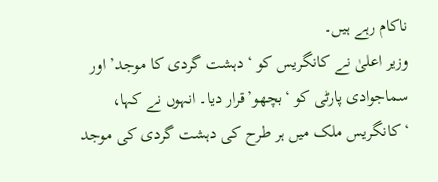ناکام رہے ہیں۔
وزیر اعلیٰ نے کانگریس کو ‘دہشت گردی کا موجد’ اور سماجوادی پارٹی کو ‘بچھو’قرار دیا۔ انہوں نے کہا، ‘کانگریس ملک میں ہر طرح کی دہشت گردی کی موجد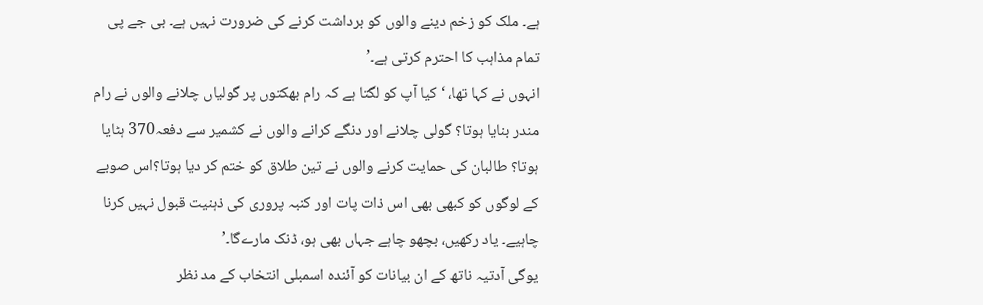ہے۔ ملک کو زخم دینے والوں کو برداشت کرنے کی ضرورت نہیں ہے۔ بی جے پی تمام مذاہب کا احترم کرتی ہے۔’
انہوں نے کہا تھا، ‘کیا آپ کو لگتا ہے کہ رام بھکتوں پر گولیاں چلانے والوں نے رام مندر بنایا ہوتا؟ گولی چلانے اور دنگے کرانے والوں نے کشمیر سے دفعہ370 ہٹایا ہوتا؟ طالبان کی حمایت کرنے والوں نے تین طلاق کو ختم کر دیا ہوتا؟اس صوبے کے لوگوں کو کبھی بھی اس ذات پات اور کنبہ پروری کی ذہنیت قبول نہیں کرنا چاہیے۔ یاد رکھیں، بچھو چاہے جہاں بھی ہو، ڈنک مارےگا۔’
یوگی آدتیہ ناتھ کے ان بیانات کو آئندہ اسمبلی انتخاب کے مد نظر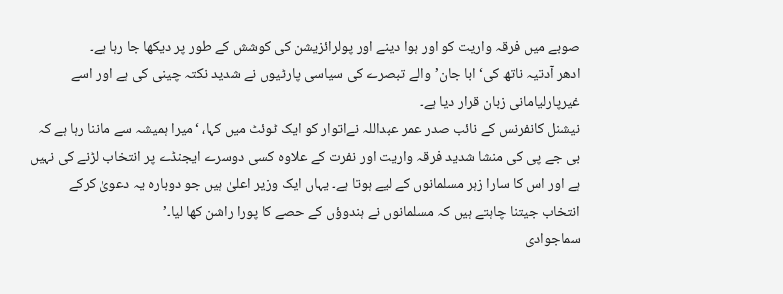صوبے میں فرقہ واریت کو اور ہوا دینے اور پولرائزیشن کی کوشش کے طور پر دیکھا جا رہا ہے۔
ادھر آدتیہ ناتھ کی‘ابا جان’والے تبصرے کی سیاسی پارٹیوں نے شدید نکتہ چینی کی ہے اور اسے غیرپارلیامانی زبان قرار دیا ہے۔
نیشنل کانفرنس کے نائب صدر عمر عبداللہ نےاتوار کو ایک ٹوئٹ میں کہا، ‘میرا ہمیشہ سے ماننا رہا ہے کہ بی جے پی کی منشا شدید فرقہ واریت اور نفرت کے علاوہ کسی دوسرے ایجنڈے پر انتخاب لڑنے کی نہیں ہے اور اس کا سارا زہر مسلمانوں کے لیے ہوتا ہے۔ یہاں ایک وزیر اعلیٰ ہیں جو دوبارہ یہ دعویٰ کرکے انتخاب جیتنا چاہتے ہیں کہ مسلمانوں نے ہندوؤں کے حصے کا پورا راشن کھا لیا۔’
سماجوادی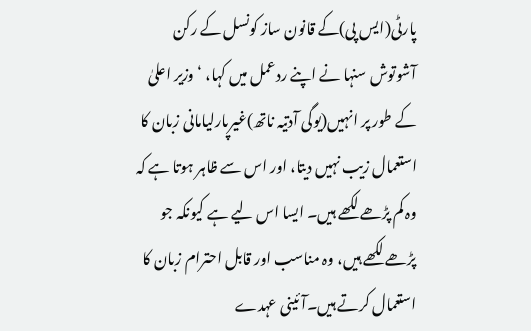پارٹی(ایس پی)کے قانون ساز کونسل کے رکن آشوتوش سنہا نے اپنے ردعمل میں کہا، ‘وزیر اعلیٰ کے طور پر انہیں(یوگی آدتیہ ناتھ)غیرپارلیامانی زبان کا استعمال زیب نہیں دیتا، اور اس سے ظاہر ہوتا ہے کہ وہ کم پڑھے لکھے ہیں۔ ایسا اس لیے ہے کیونکہ جو پڑھے لکھے ہیں، وہ مناسب اور قابل احترام زبان کا استعمال کرتے ہیں۔آئینی عہدے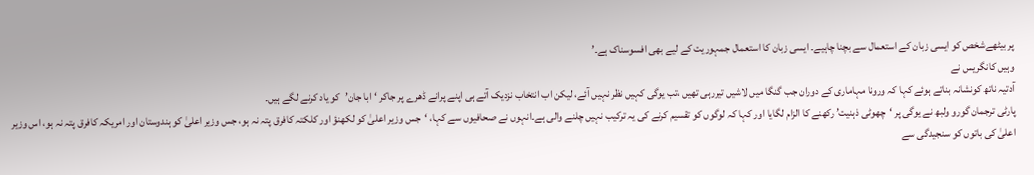پر بیٹھےشخص کو ایسی زبان کے استعمال سے بچنا چاہیے۔ ایسی زبان کا استعمال جمہوریت کے لیے بھی افسوسناک ہے۔’
وہیں کانگریس نے
آدتیہ ناتھ کونشانہ بناتے ہوئے کہا کہ ورونا مہاماری کے دوران جب گنگا میں لاشیں تیررہی تھیں ،تب یوگی کہیں نظر نہیں آئے، لیکن اب انتخاب نزدیک آتے ہی اپنے پرانے ڈھرے پر جاکر ‘ابا جان’کو یاد کرنے لگے ہیں۔
پارٹی ترجمان گورو ولبھ نے یوگی پر ‘چھوٹی ذہنیت’ رکھنے کا الزام لگایا اور کہا کہ لوگوں کو تقسیم کرنے کی یہ ترکیب نہیں چلنے والی ہے۔انہوں نے صحافیوں سے کہا، ‘جس وزیر اعلیٰ کو لکھنؤ اور کلکتہ کافرق پتہ نہ ہو، جس وزیر اعلیٰ کو ہندوستان اور امریکہ کافرق پتہ نہ ہو، اس وزیر اعلیٰ کی باتوں کو سنجیدگی سے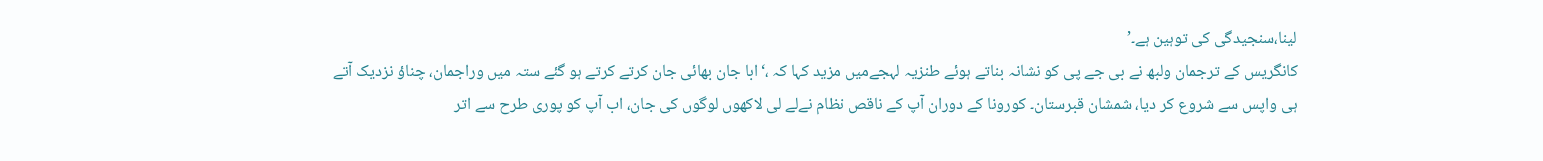لینا،سنجیدگی کی توہین ہے۔’
کانگریس کے ترجمان ولبھ نے بی جے پی کو نشانہ بناتے ہوئے طنزیہ لہجےمیں مزید کہا کہ ،‘ابا جان بھائی جان کرتے کرتے ہو گئے ستہ میں وراجمان، چناؤ نزدیک آتے ہی واپس سے شروع کر دیا، شمشان قبرستان۔ کورونا کے دوران آپ کے ناقص نظام نےلے لی لاکھوں لوگوں کی جان، اب آپ کو پوری طرح سے اتر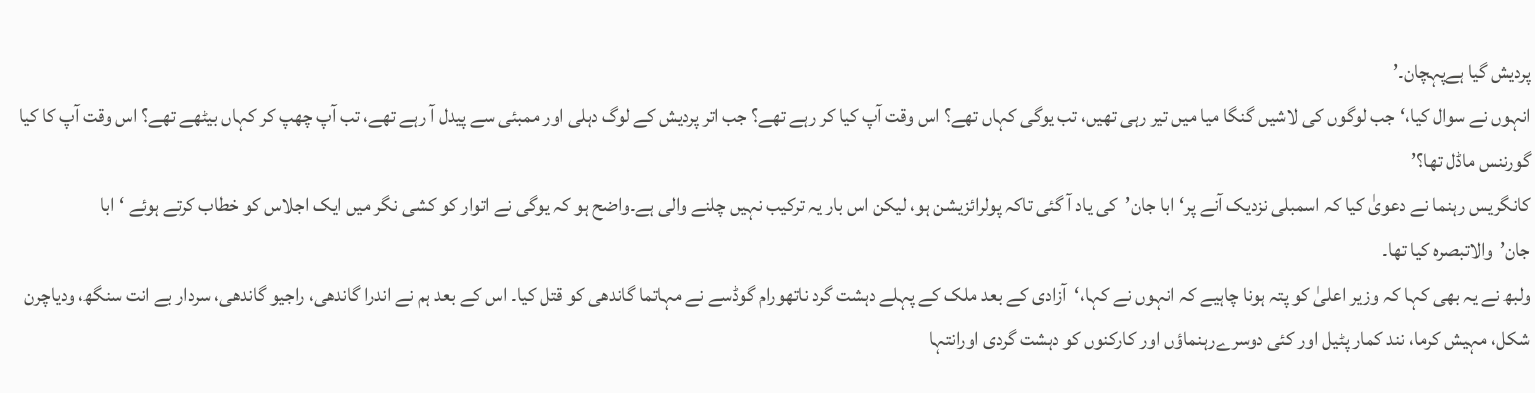پردیش گیا ہےپہچان۔’
انہوں نے سوال کیا،‘جب لوگوں کی لاشیں گنگا میا میں تیر رہی تھیں، تب یوگی کہاں تھے؟ اس وقت آپ کیا کر رہے تھے؟ جب اتر پردیش کے لوگ دہلی اور ممبئی سے پیدل آ رہے تھے، تب آپ چھپ کر کہاں بیٹھے تھے؟ اس وقت آپ کا کیا گورننس ماڈل تھا؟’
کانگریس رہنما نے دعویٰ کیا کہ اسمبلی نزدیک آنے پر‘ابا جان’کی یاد آ گئی تاکہ پولرائزیشن ہو، لیکن اس بار یہ ترکیب نہیں چلنے والی ہے۔واضح ہو کہ یوگی نے اتوار کو کشی نگر میں ایک اجلاس کو خطاب کرتے ہوئے ‘ابا جان’والاتبصرہ کیا تھا۔
ولبھ نے یہ بھی کہا کہ وزیر اعلیٰ کو پتہ ہونا چاہیے کہ انہوں نے کہا،‘آزادی کے بعد ملک کے پہلے دہشت گرد ناتھورام گوڈسے نے مہاتما گاندھی کو قتل کیا۔ اس کے بعد ہم نے اندرا گاندھی، راجیو گاندھی، سردار بے انت سنگھ، ودیاچرن شکل، مہیش کرما، نند کمار پٹیل اور کئی دوسرےرہنماؤں اور کارکنوں کو دہشت گردی اورانتہا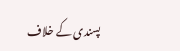پسندی کے خلاف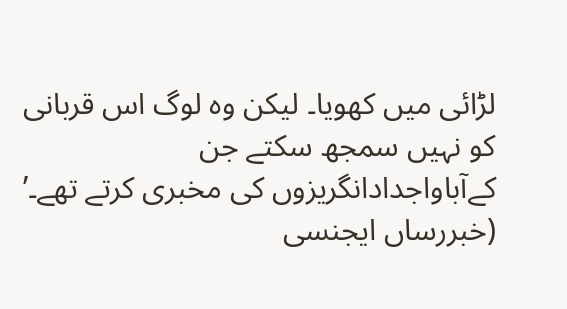لڑائی میں کھویا۔ لیکن وہ لوگ اس قربانی کو نہیں سمجھ سکتے جن کےآباواجدادانگریزوں کی مخبری کرتے تھے۔’
(خبررساں ایجنسی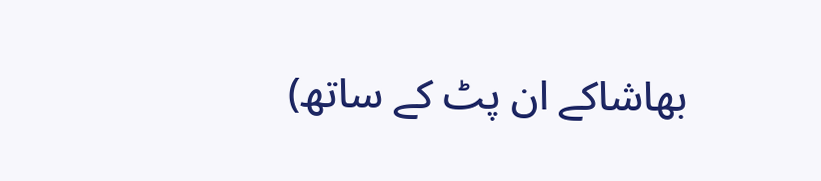بھاشاکے ان پٹ کے ساتھ)